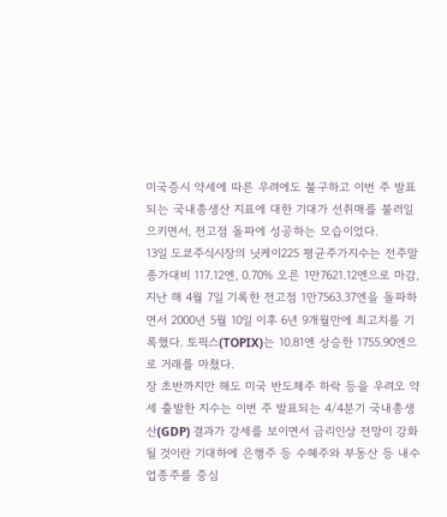미국증시 약세에 따른 우려에도 불구하고 이번 주 발표되는 국내총생산 지표에 대한 기대가 선취매를 불러일으키면서, 전고점 돌파에 성공하는 모습이었다.
13일 도쿄주식시장의 닛케이225 평균주가지수는 전주말 종가대비 117.12엔, 0.70% 오른 1만7621.12엔으로 마감, 지난 해 4월 7일 기록한 전고점 1만7563.37엔을 돌파하면서 2000년 5월 10일 이후 6년 9개월만에 최고치를 기록했다. 토픽스(TOPIX)는 10.81엔 상승한 1755.90엔으로 거래를 마쳤다.
장 초반까지만 해도 미국 반도체주 하락 등을 우려오 약세 출발한 지수는 이번 주 발표되는 4/4분기 국내총생산(GDP) 결과가 강세를 보이면서 금리인상 전망이 강화될 것이란 기대하에 은행주 등 수혜주와 부동산 등 내수업종주를 중심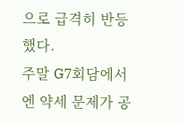으로 급격히 반등했다.
주말 G7회담에서 엔 약세 문제가 공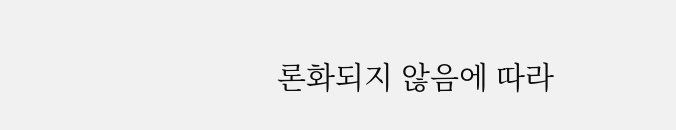론화되지 않음에 따라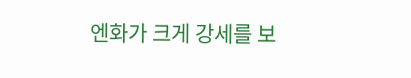엔화가 크게 강세를 보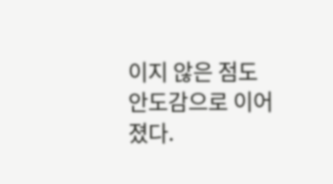이지 않은 점도 안도감으로 이어졌다.